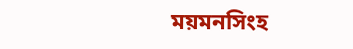ময়মনসিংহ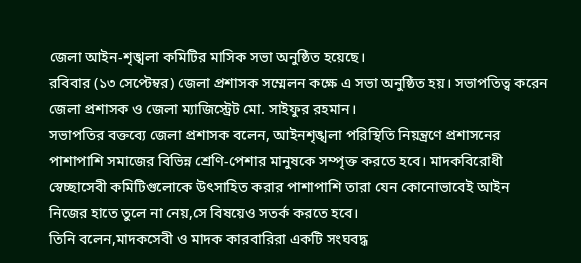জেলা আইন-শৃঙ্খলা কমিটির মাসিক সভা অনুষ্ঠিত হয়েছে।
রবিবার (১৩ সেপ্টেম্বর) জেলা প্রশাসক সম্মেলন কক্ষে এ সভা অনুষ্ঠিত হয়। সভাপতিত্ব করেন জেলা প্রশাসক ও জেলা ম্যাজিস্ট্রেট মো. সাইফুর রহমান।
সভাপতির বক্তব্যে জেলা প্রশাসক বলেন, আইনশৃঙ্খলা পরিস্থিতি নিয়ন্ত্রণে প্রশাসনের পাশাপাশি সমাজের বিভিন্ন শ্রেণি-পেশার মানুষকে সম্পৃক্ত করতে হবে। মাদকবিরোধী স্বেচ্ছাসেবী কমিটিগুলোকে উৎসাহিত করার পাশাপাশি তারা যেন কোনোভাবেই আইন নিজের হাতে তুলে না নেয়,সে বিষয়েও সতর্ক করতে হবে।
তিনি বলেন,মাদকসেবী ও মাদক কারবারিরা একটি সংঘবদ্ধ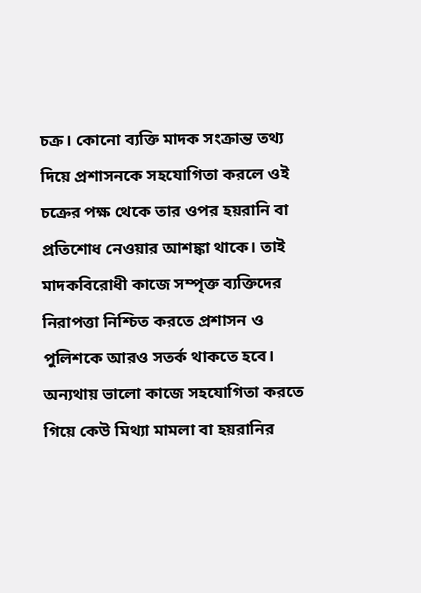চক্র। কোনো ব্যক্তি মাদক সংক্রান্ত তথ্য দিয়ে প্রশাসনকে সহযোগিতা করলে ওই চক্রের পক্ষ থেকে তার ওপর হয়রানি বা প্রতিশোধ নেওয়ার আশঙ্কা থাকে। তাই মাদকবিরোধী কাজে সম্পৃক্ত ব্যক্তিদের নিরাপত্তা নিশ্চিত করতে প্রশাসন ও পুলিশকে আরও সতর্ক থাকতে হবে।
অন্যথায় ভালো কাজে সহযোগিতা করতে গিয়ে কেউ মিথ্যা মামলা বা হয়রানির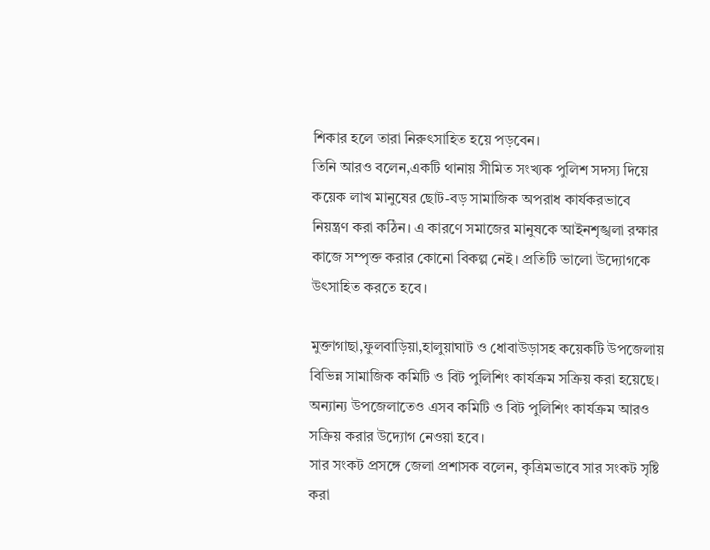শিকার হলে তারা নিরুৎসাহিত হয়ে পড়বেন।
তিনি আরও বলেন,একটি থানায় সীমিত সংখ্যক পুলিশ সদস্য দিয়ে কয়েক লাখ মানুষের ছোট-বড় সামাজিক অপরাধ কার্যকরভাবে নিয়ন্ত্রণ করা কঠিন। এ কারণে সমাজের মানুষকে আইনশৃঙ্খলা রক্ষার কাজে সম্পৃক্ত করার কোনো বিকল্প নেই। প্রতিটি ভালো উদ্যোগকে উৎসাহিত করতে হবে।

মুক্তাগাছা,ফুলবাড়িয়া,হালুয়াঘাট ও ধোবাউড়াসহ কয়েকটি উপজেলায় বিভিন্ন সামাজিক কমিটি ও বিট পুলিশিং কার্যক্রম সক্রিয় করা হয়েছে। অন্যান্য উপজেলাতেও এসব কমিটি ও বিট পুলিশিং কার্যক্রম আরও সক্রিয় করার উদ্যোগ নেওয়া হবে।
সার সংকট প্রসঙ্গে জেলা প্রশাসক বলেন, কৃত্রিমভাবে সার সংকট সৃষ্টি করা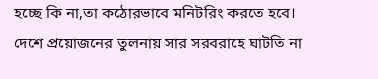হচ্ছে কি না,তা কঠোরভাবে মনিটরিং করতে হবে। দেশে প্রয়োজনের তুলনায় সার সরবরাহে ঘাটতি না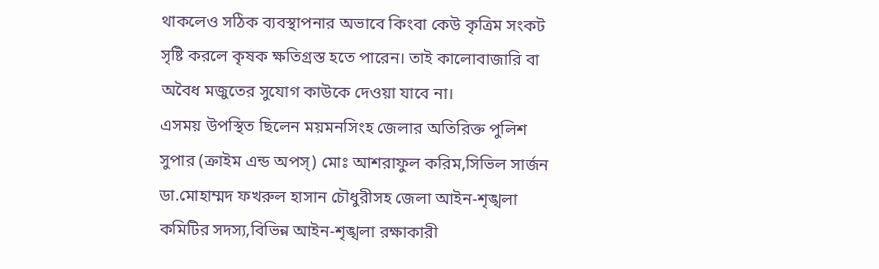থাকলেও সঠিক ব্যবস্থাপনার অভাবে কিংবা কেউ কৃত্রিম সংকট সৃষ্টি করলে কৃষক ক্ষতিগ্রস্ত হতে পারেন। তাই কালোবাজারি বা অবৈধ মজুতের সুযোগ কাউকে দেওয়া যাবে না।
এসময় উপস্থিত ছিলেন ময়মনসিংহ জেলার অতিরিক্ত পুলিশ সুপার (ক্রাইম এন্ড অপস্) মোঃ আশরাফুল করিম,সিভিল সার্জন ডা.মোহাম্মদ ফখরুল হাসান চৌধুরীসহ জেলা আইন-শৃঙ্খলা কমিটির সদস্য,বিভিন্ন আইন-শৃঙ্খলা রক্ষাকারী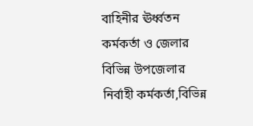বাহিনীর ঊর্ধ্বতন কর্মকর্তা ও জেলার বিভিন্ন উপজেলার নির্বাহী কর্মকর্তা,বিভিন্ন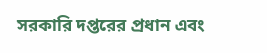সরকারি দপ্তরের প্রধান এবং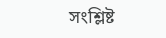সংশ্লিষ্ট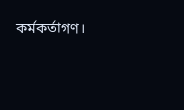কর্মকর্তাগণ।